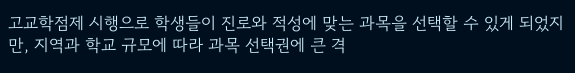고교학점제 시행으로 학생들이 진로와 적성에 맞는 과목을 선택할 수 있게 되었지만, 지역과 학교 규모에 따라 과목 선택권에 큰 격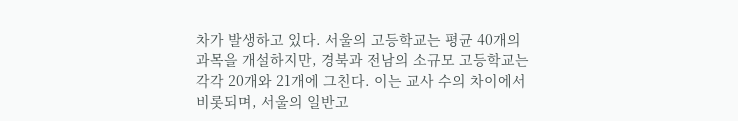차가 발생하고 있다. 서울의 고등학교는 평균 40개의 과목을 개설하지만, 경북과 전남의 소규모 고등학교는 각각 20개와 21개에 그친다. 이는 교사 수의 차이에서 비롯되며, 서울의 일반고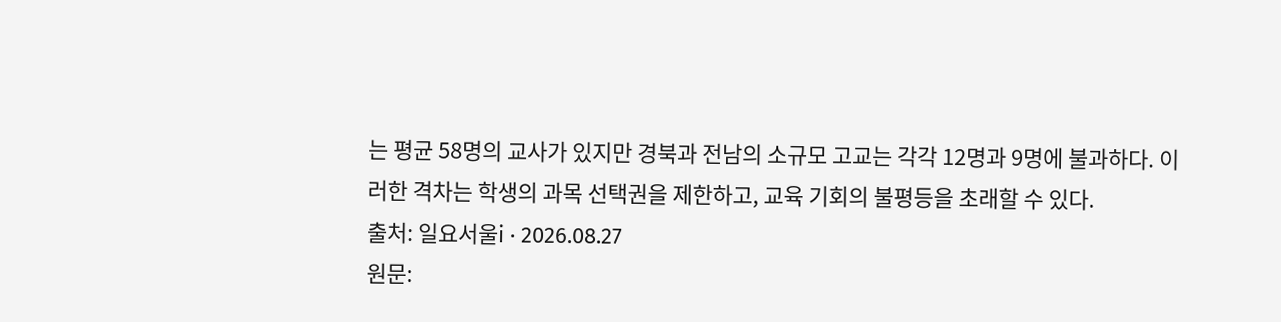는 평균 58명의 교사가 있지만 경북과 전남의 소규모 고교는 각각 12명과 9명에 불과하다. 이러한 격차는 학생의 과목 선택권을 제한하고, 교육 기회의 불평등을 초래할 수 있다.
출처: 일요서울i · 2026.08.27
원문: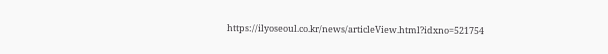https://ilyoseoul.co.kr/news/articleView.html?idxno=521754